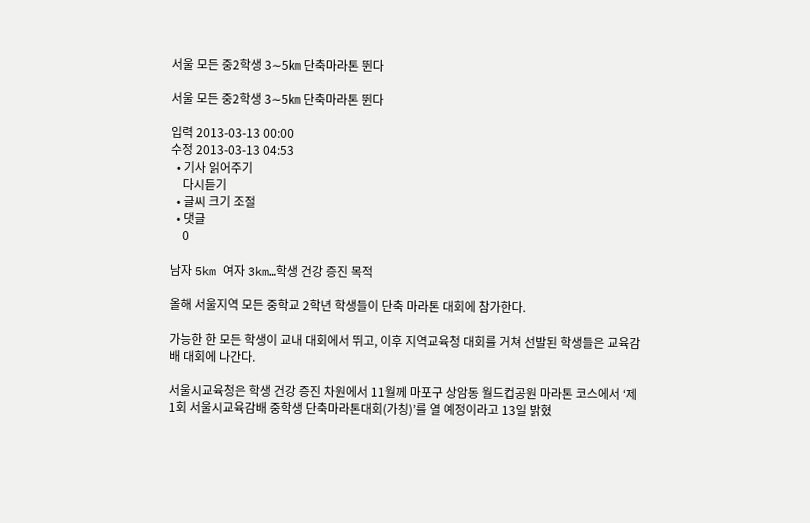서울 모든 중2학생 3∼5㎞ 단축마라톤 뛴다

서울 모든 중2학생 3∼5㎞ 단축마라톤 뛴다

입력 2013-03-13 00:00
수정 2013-03-13 04:53
  • 기사 읽어주기
    다시듣기
  • 글씨 크기 조절
  • 댓글
    0

남자 5km 여자 3km…학생 건강 증진 목적

올해 서울지역 모든 중학교 2학년 학생들이 단축 마라톤 대회에 참가한다.

가능한 한 모든 학생이 교내 대회에서 뛰고, 이후 지역교육청 대회를 거쳐 선발된 학생들은 교육감배 대회에 나간다.

서울시교육청은 학생 건강 증진 차원에서 11월께 마포구 상암동 월드컵공원 마라톤 코스에서 ‘제1회 서울시교육감배 중학생 단축마라톤대회(가칭)’를 열 예정이라고 13일 밝혔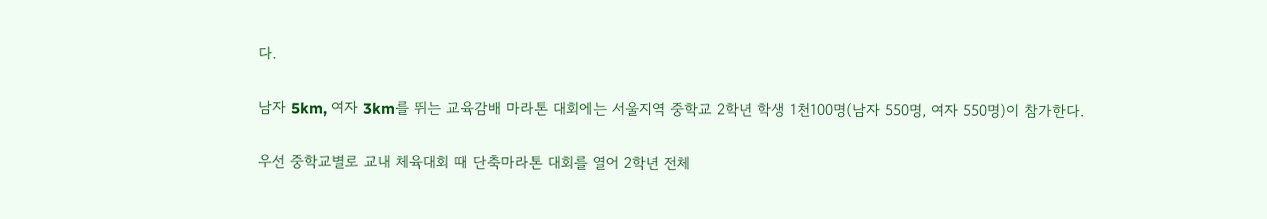다.

남자 5km, 여자 3km를 뛰는 교육감배 마라톤 대회에는 서울지역 중학교 2학년 학생 1천100명(남자 550명, 여자 550명)이 참가한다.

우선 중학교별로 교내 체육대회 때 단축마라톤 대회를 열어 2학년 전체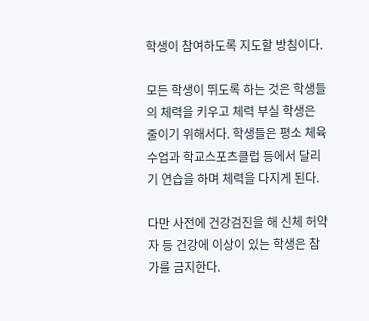학생이 참여하도록 지도할 방침이다.

모든 학생이 뛰도록 하는 것은 학생들의 체력을 키우고 체력 부실 학생은 줄이기 위해서다. 학생들은 평소 체육수업과 학교스포츠클럽 등에서 달리기 연습을 하며 체력을 다지게 된다.

다만 사전에 건강검진을 해 신체 허약자 등 건강에 이상이 있는 학생은 참가를 금지한다.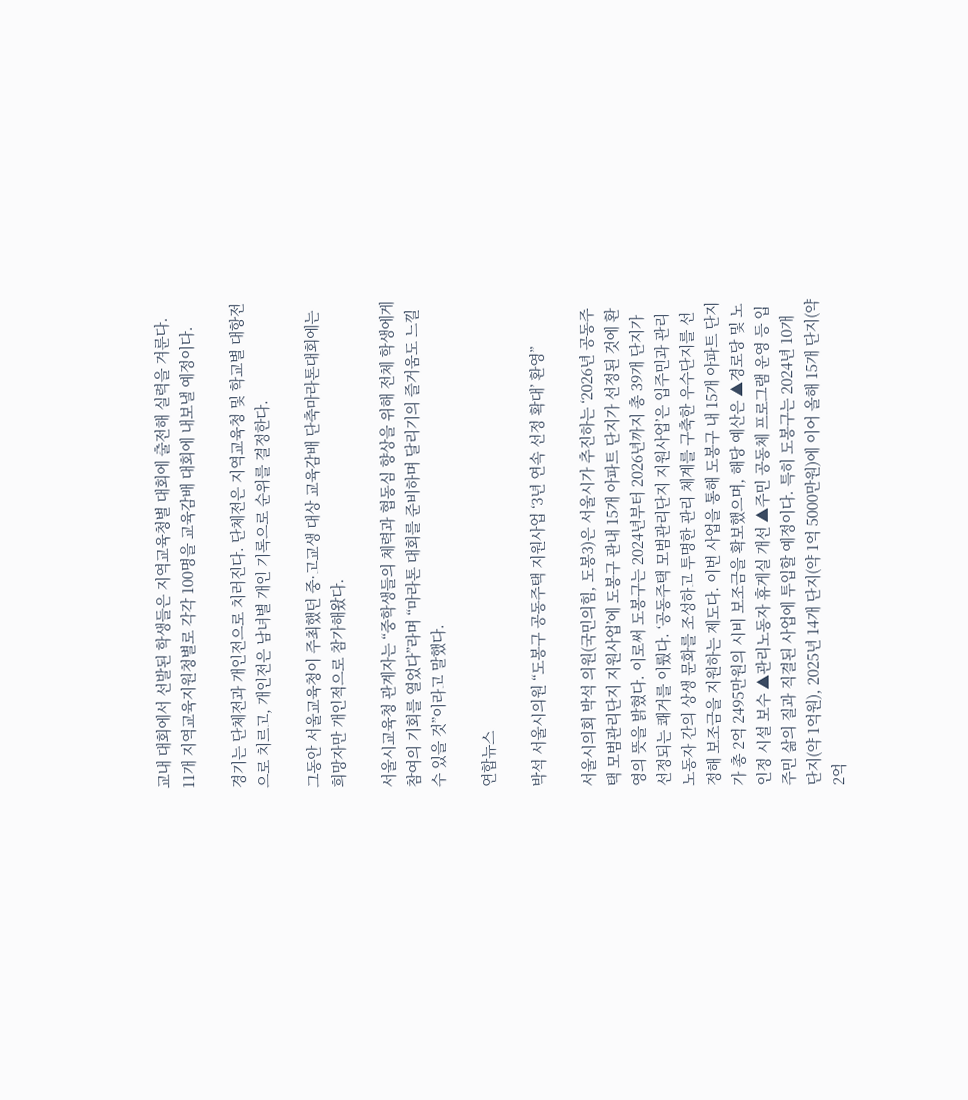교내 대회에서 선발된 학생들은 지역교육청별 대회에 출전해 실력을 겨룬다. 11개 지역교육지원청별로 각각 100명을 교육감배 대회에 내보낼 예정이다.

경기는 단체전과 개인전으로 치러진다. 단체전은 지역교육청 및 학교별 대항전으로 치르고, 개인전은 남녀별 개인 기록으로 순위를 결정한다.

그동안 서울교육청이 주최했던 중·고교생 대상 교육감배 단축마라톤대회에는 희망자만 개인적으로 참가해왔다.

서울시교육청 관계자는 “중학생들의 체력과 협동심 향상을 위해 전체 학생에게 참여의 기회를 열었다”라며 “마라톤 대회를 준비하며 달리기의 즐거움도 느낄 수 있을 것”이라고 말했다.

연합뉴스

박석 서울시의원 “도봉구 공동주택 지원사업 ‘3년 연속 선정 확대’ 환영”

서울시의회 박석 의원(국민의힘, 도봉3)은 서울시가 추진하는 ‘2026년 공동주택 모범관리단지 지원사업’에 도봉구 관내 15개 아파트 단지가 선정된 것에 환영의 뜻을 밝혔다. 이로써 도봉구는 2024년부터 2026년까지 총 39개 단지가 선정되는 쾌거를 이뤘다. ‘공동주택 모범관리단지 지원사업’은 입주민과 관리노동자 간의 상생 문화를 조성하고 투명한 관리 체계를 구축한 우수단지를 선정해 보조금을 지원하는 제도다. 이번 사업을 통해 도봉구 내 15개 아파트 단지가 총 2억 2495만원의 시비 보조금을 확보했으며, 해당 예산은 ▲경로당 및 노인정 시설 보수 ▲관리노동자 휴게실 개선 ▲주민 공동체 프로그램 운영 등 입주민 삶의 질과 직결된 사업에 투입할 예정이다. 특히 도봉구는 2024년 10개 단지(약 1억원), 2025년 14개 단지(약 1억 5000만원)에 이어 올해 15개 단지(약 2억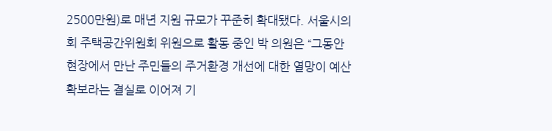2500만원)로 매년 지원 규모가 꾸준히 확대됐다. 서울시의회 주택공간위원회 위원으로 활동 중인 박 의원은 “그동안 현장에서 만난 주민들의 주거환경 개선에 대한 열망이 예산 확보라는 결실로 이어져 기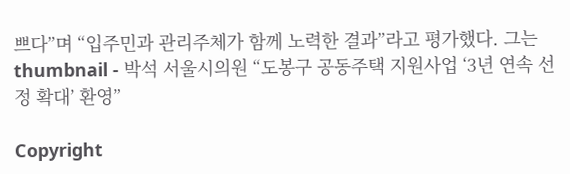쁘다”며 “입주민과 관리주체가 함께 노력한 결과”라고 평가했다. 그는
thumbnail - 박석 서울시의원 “도봉구 공동주택 지원사업 ‘3년 연속 선정 확대’ 환영”

Copyright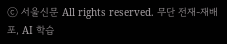ⓒ 서울신문 All rights reserved. 무단 전재-재배포, AI 학습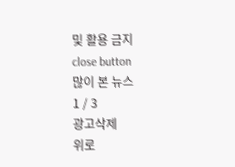및 활용 금지
close button
많이 본 뉴스
1 / 3
광고삭제
위로